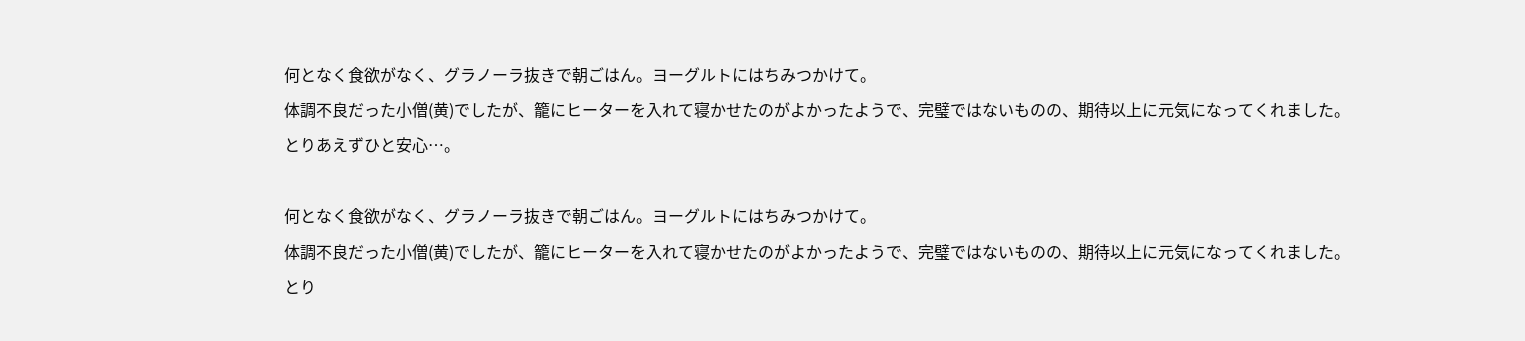何となく食欲がなく、グラノーラ抜きで朝ごはん。ヨーグルトにはちみつかけて。
体調不良だった小僧(黄)でしたが、籠にヒーターを入れて寝かせたのがよかったようで、完璧ではないものの、期待以上に元気になってくれました。とりあえずひと安心…。

何となく食欲がなく、グラノーラ抜きで朝ごはん。ヨーグルトにはちみつかけて。
体調不良だった小僧(黄)でしたが、籠にヒーターを入れて寝かせたのがよかったようで、完璧ではないものの、期待以上に元気になってくれました。とり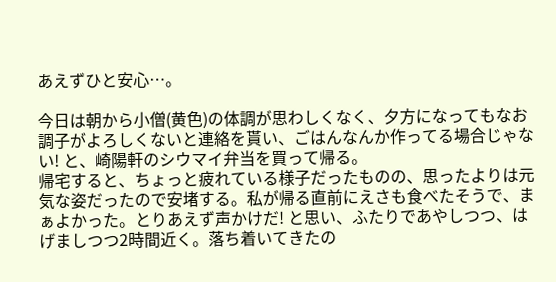あえずひと安心…。

今日は朝から小僧(黄色)の体調が思わしくなく、夕方になってもなお調子がよろしくないと連絡を貰い、ごはんなんか作ってる場合じゃない! と、崎陽軒のシウマイ弁当を買って帰る。
帰宅すると、ちょっと疲れている様子だったものの、思ったよりは元気な姿だったので安堵する。私が帰る直前にえさも食べたそうで、まぁよかった。とりあえず声かけだ! と思い、ふたりであやしつつ、はげましつつ2時間近く。落ち着いてきたの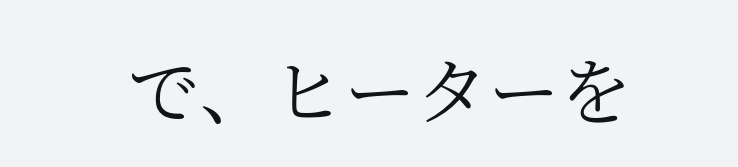で、ヒーターを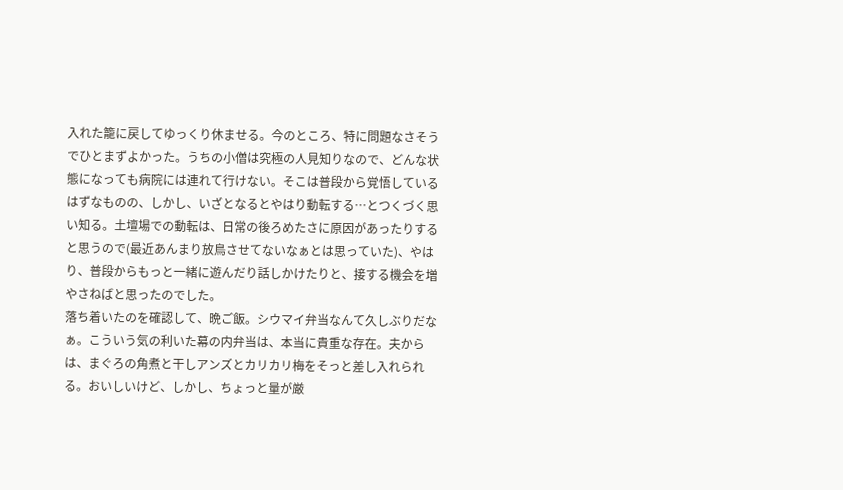入れた籠に戻してゆっくり休ませる。今のところ、特に問題なさそうでひとまずよかった。うちの小僧は究極の人見知りなので、どんな状態になっても病院には連れて行けない。そこは普段から覚悟しているはずなものの、しかし、いざとなるとやはり動転する…とつくづく思い知る。土壇場での動転は、日常の後ろめたさに原因があったりすると思うので(最近あんまり放鳥させてないなぁとは思っていた)、やはり、普段からもっと一緒に遊んだり話しかけたりと、接する機会を増やさねばと思ったのでした。
落ち着いたのを確認して、晩ご飯。シウマイ弁当なんて久しぶりだなぁ。こういう気の利いた幕の内弁当は、本当に貴重な存在。夫からは、まぐろの角煮と干しアンズとカリカリ梅をそっと差し入れられる。おいしいけど、しかし、ちょっと量が厳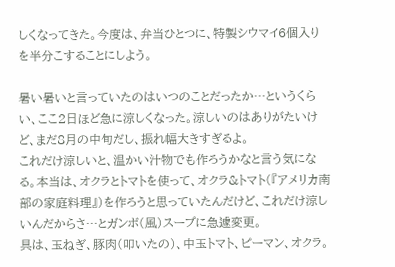しくなってきた。今度は、弁当ひとつに、特製シウマイ6個入りを半分こすることにしよう。

暑い暑いと言っていたのはいつのことだったか…というくらい、ここ2日ほど急に涼しくなった。涼しいのはありがたいけど、まだ8月の中旬だし、振れ幅大きすぎるよ。
これだけ涼しいと、温かい汁物でも作ろうかなと言う気になる。本当は、オクラとトマトを使って、オクラ&トマト(『アメリカ南部の家庭料理』)を作ろうと思っていたんだけど、これだけ涼しいんだからさ…とガンボ(風)スープに急遽変更。
具は、玉ねぎ、豚肉(叩いたの)、中玉トマト、ピーマン、オクラ。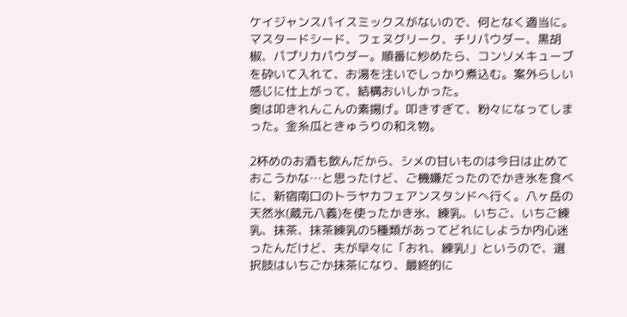ケイジャンスパイスミックスがないので、何となく適当に。マスタードシード、フェヌグリーク、チリパウダー、黒胡椒、パプリカパウダー。順番に炒めたら、コンソメキューブを砕いて入れて、お湯を注いでしっかり煮込む。案外らしい感じに仕上がって、結構おいしかった。
奥は叩きれんこんの素揚げ。叩きすぎて、粉々になってしまった。金糸瓜ときゅうりの和え物。

2杯めのお酒も飲んだから、シメの甘いものは今日は止めておこうかな…と思ったけど、ご機嫌だったのでかき氷を食べに、新宿南口のトラヤカフェアンスタンドへ行く。八ヶ岳の天然氷(蔵元八義)を使ったかき氷、練乳、いちご、いちご練乳、抹茶、抹茶練乳の5種類があってどれにしようか内心迷ったんだけど、夫が早々に「おれ、練乳!」というので、選択肢はいちごか抹茶になり、最終的に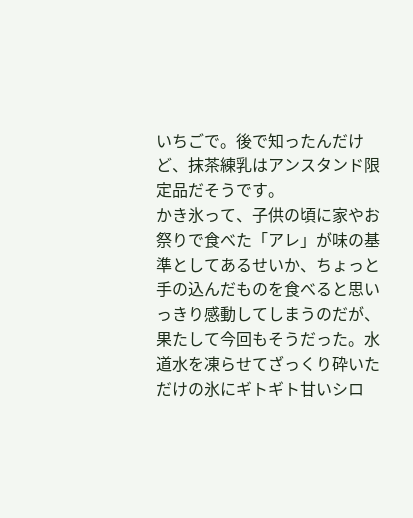いちごで。後で知ったんだけど、抹茶練乳はアンスタンド限定品だそうです。
かき氷って、子供の頃に家やお祭りで食べた「アレ」が味の基準としてあるせいか、ちょっと手の込んだものを食べると思いっきり感動してしまうのだが、果たして今回もそうだった。水道水を凍らせてざっくり砕いただけの氷にギトギト甘いシロ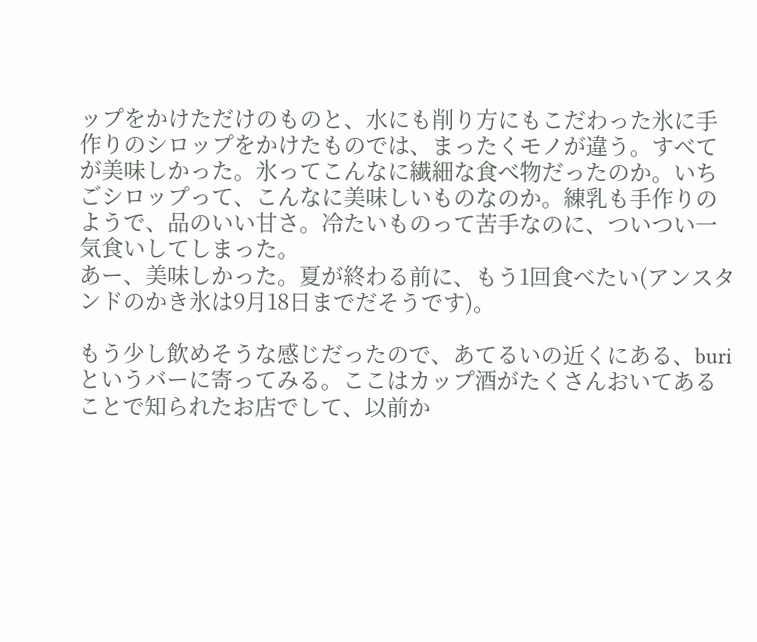ップをかけただけのものと、水にも削り方にもこだわった氷に手作りのシロップをかけたものでは、まったくモノが違う。すべてが美味しかった。氷ってこんなに繊細な食べ物だったのか。いちごシロップって、こんなに美味しいものなのか。練乳も手作りのようで、品のいい甘さ。冷たいものって苦手なのに、ついつい一気食いしてしまった。
あー、美味しかった。夏が終わる前に、もう1回食べたい(アンスタンドのかき氷は9月18日までだそうです)。

もう少し飲めそうな感じだったので、あてるいの近くにある、buriというバーに寄ってみる。ここはカップ酒がたくさんおいてあることで知られたお店でして、以前か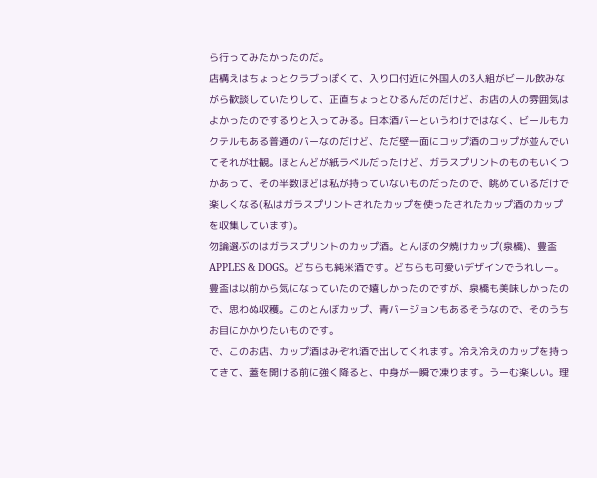ら行ってみたかったのだ。
店構えはちょっとクラブっぽくて、入り口付近に外国人の3人組がビール飲みながら歓談していたりして、正直ちょっとひるんだのだけど、お店の人の雰囲気はよかったのでするりと入ってみる。日本酒バーというわけではなく、ビールもカクテルもある普通のバーなのだけど、ただ壁一面にコップ酒のコップが並んでいてそれが壮観。ほとんどが紙ラベルだったけど、ガラスプリントのものもいくつかあって、その半数ほどは私が持っていないものだったので、眺めているだけで楽しくなる(私はガラスプリントされたカップを使ったされたカップ酒のカップを収集しています)。
勿論選ぶのはガラスプリントのカップ酒。とんぼの夕焼けカップ(泉橋)、豊盃APPLES & DOGS。どちらも純米酒です。どちらも可愛いデザインでうれしー。豊盃は以前から気になっていたので嬉しかったのですが、泉橋も美味しかったので、思わぬ収穫。このとんぼカップ、青バージョンもあるそうなので、そのうちお目にかかりたいものです。
で、このお店、カップ酒はみぞれ酒で出してくれます。冷え冷えのカップを持ってきて、蓋を開ける前に強く降ると、中身が一瞬で凍ります。うーむ楽しい。理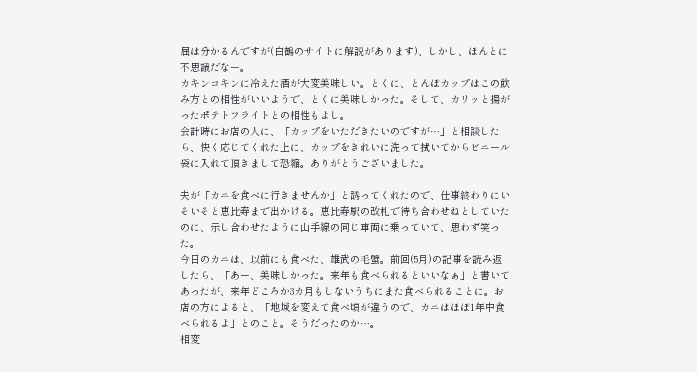屈は分かるんですが(白鶴のサイトに解説があります)、しかし、ほんとに不思議だなー。
カキンコキンに冷えた酒が大変美味しい。とくに、とんぼカップはこの飲み方との相性がいいようで、とくに美味しかった。そして、カリッと揚がったポテトフライトとの相性もよし。
会計時にお店の人に、「カップをいただきたいのですが…」と相談したら、快く応じてくれた上に、カップをきれいに洗って拭いてからビニール袋に入れて頂きまして恐縮。ありがとうございました。

夫が「カニを食べに行きませんか」と誘ってくれたので、仕事終わりにいそいそと恵比寿まで出かける。恵比寿駅の改札で待ち合わせねとしていたのに、示し合わせたように山手線の同じ車両に乗っていて、思わず笑った。
今日のカニは、以前にも食べた、雄武の毛蟹。前回(5月)の記事を読み返したら、「あー、美味しかった。来年も食べられるといいなぁ」と書いてあったが、来年どころか3カ月もしないうちにまた食べられることに。お店の方によると、「地域を変えて食べ頃が違うので、カニはほぼ1年中食べられるよ」とのこと。そうだったのか…。
相変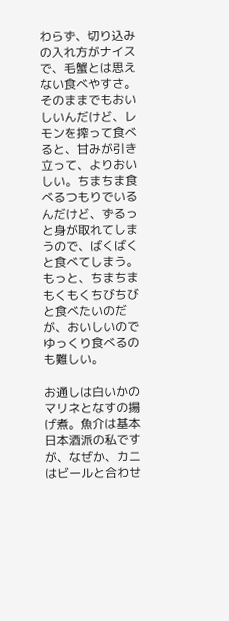わらず、切り込みの入れ方がナイスで、毛蟹とは思えない食べやすさ。そのままでもおいしいんだけど、レモンを搾って食べると、甘みが引き立って、よりおいしい。ちまちま食べるつもりでいるんだけど、ずるっと身が取れてしまうので、ばくばくと食べてしまう。もっと、ちまちまもくもくちびちびと食べたいのだが、おいしいのでゆっくり食べるのも難しい。

お通しは白いかのマリネとなすの揚げ煮。魚介は基本日本酒派の私ですが、なぜか、カニはビールと合わせ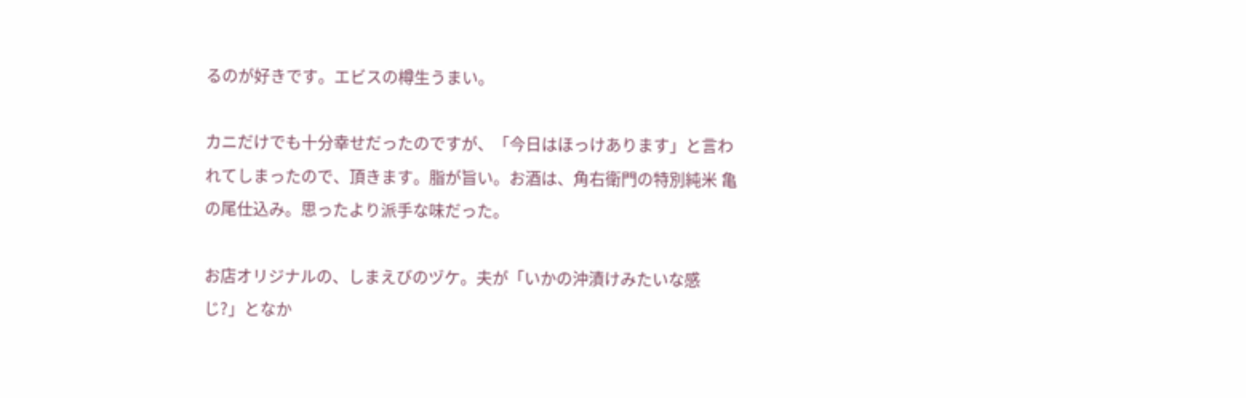るのが好きです。エビスの樽生うまい。

カニだけでも十分幸せだったのですが、「今日はほっけあります」と言われてしまったので、頂きます。脂が旨い。お酒は、角右衛門の特別純米 亀の尾仕込み。思ったより派手な味だった。

お店オリジナルの、しまえびのヅケ。夫が「いかの沖漬けみたいな感じ?」となか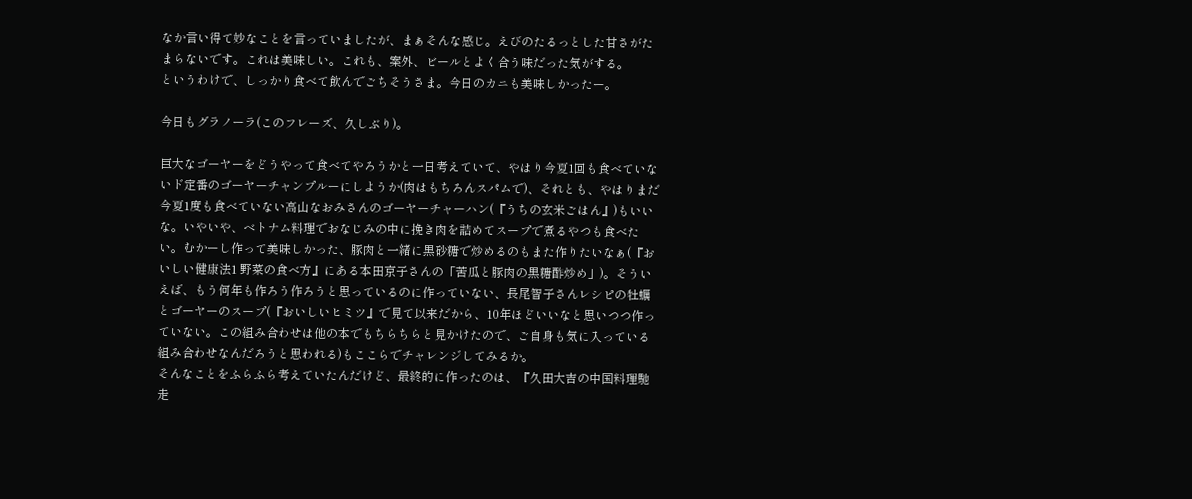なか言い得て妙なことを言っていましたが、まぁそんな感じ。えびのたるっとした甘さがたまらないです。これは美味しい。これも、案外、ビールとよく合う味だった気がする。
というわけで、しっかり食べて飲んでごちそうさま。今日のカニも美味しかったー。

今日もグラノーラ(このフレーズ、久しぶり)。

巨大なゴーヤーをどうやって食べてやろうかと一日考えていて、やはり今夏1回も食べていないド定番のゴーヤーチャンプルーにしようか(肉はもちろんスパムで)、それとも、やはりまだ今夏1度も食べていない高山なおみさんのゴーヤーチャーハン(『うちの玄米ごはん』)もいいな。いやいや、ベトナム料理でおなじみの中に挽き肉を詰めてスープで煮るやつも食べたい。むかーし作って美味しかった、豚肉と一緒に黒砂糖で炒めるのもまた作りたいなぁ(『おいしい健康法1 野菜の食べ方』にある本田京子さんの「苦瓜と豚肉の黒糖酢炒め」)。そういえば、もう何年も作ろう作ろうと思っているのに作っていない、長尾智子さんレシピの牡蠣とゴーヤーのスープ(『おいしいヒミツ』で見て以来だから、10年ほどいいなと思いつつ作っていない。この組み合わせは他の本でもちらちらと見かけたので、ご自身も気に入っている組み合わせなんだろうと思われる)もここらでチャレンジしてみるか。
そんなことをふらふら考えていたんだけど、最終的に作ったのは、『久田大吉の中国料理馳走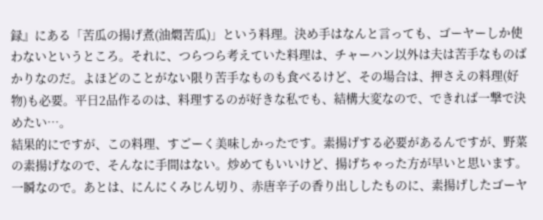録』にある「苦瓜の揚げ煮(油燜苦瓜)」という料理。決め手はなんと言っても、ゴーヤーしか使わないというところ。それに、つらつら考えていた料理は、チャーハン以外は夫は苦手なものばかりなのだ。よほどのことがない限り苦手なものも食べるけど、その場合は、押さえの料理(好物)も必要。平日2品作るのは、料理するのが好きな私でも、結構大変なので、できれば一撃で決めたい…。
結果的にですが、この料理、すごーく美味しかったです。素揚げする必要があるんですが、野菜の素揚げなので、そんなに手間はない。炒めてもいいけど、揚げちゃった方が早いと思います。一瞬なので。あとは、にんにくみじん切り、赤唐辛子の香り出ししたものに、素揚げしたゴーヤ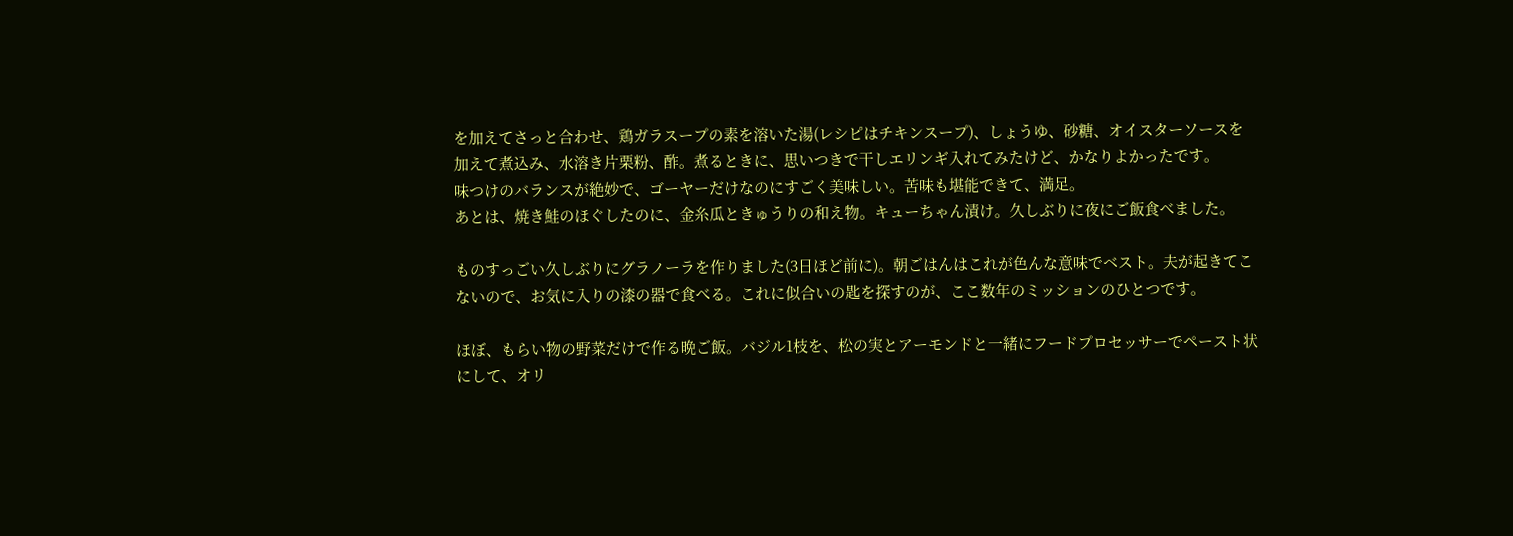を加えてさっと合わせ、鶏ガラスープの素を溶いた湯(レシピはチキンスープ)、しょうゆ、砂糖、オイスターソースを加えて煮込み、水溶き片栗粉、酢。煮るときに、思いつきで干しエリンギ入れてみたけど、かなりよかったです。
味つけのバランスが絶妙で、ゴーヤーだけなのにすごく美味しい。苦味も堪能できて、満足。
あとは、焼き鮭のほぐしたのに、金糸瓜ときゅうりの和え物。キューちゃん漬け。久しぶりに夜にご飯食べました。

ものすっごい久しぶりにグラノーラを作りました(3日ほど前に)。朝ごはんはこれが色んな意味でベスト。夫が起きてこないので、お気に入りの漆の器で食べる。これに似合いの匙を探すのが、ここ数年のミッションのひとつです。

ほぼ、もらい物の野菜だけで作る晩ご飯。バジル1枝を、松の実とアーモンドと一緒にフードプロセッサーでペースト状にして、オリ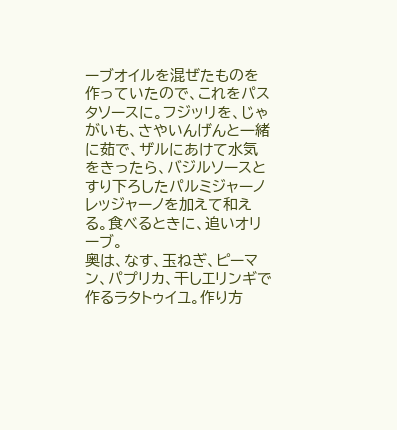ーブオイルを混ぜたものを作っていたので、これをパスタソースに。フジッリを、じゃがいも、さやいんげんと一緒に茹で、ザルにあけて水気をきったら、バジルソースとすり下ろしたパルミジャーノレッジャーノを加えて和える。食べるときに、追いオリーブ。
奥は、なす、玉ねぎ、ピーマン、パプリカ、干しエリンギで作るラタトゥイユ。作り方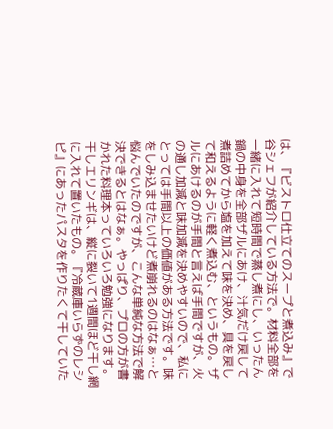は、『ビストロ仕立てのスープと煮込み』で谷シェフが紹介している方法で。材料全部を一緒に入れて短時間で蒸し煮にし、いったん鍋の中身を全部ザルにあけ、汁気だけ戻して煮詰めてから塩を加えて味を決め、具を戻して和えるように軽く煮込む、というもの。ザルにあけるのが手間と言えば手間ですが、火の通し加減と味加減を決めやすいので、私にとっては手間以上の価値がある方法です。味をしみ込ませたいけど煮崩れるのはなぁ…と悩んでいたのですが、こんな単純な方法で解決できるとはなぁ。やっぱり、プロの方が書かれた料理本っていろいろ勉強になります。
干しエリンギは、縦に裂いて1週間ほど干し網に入れて置いたもの。『冷蔵庫いらずのレシピ』にあったパスタを作りたくて干していた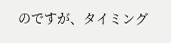のですが、タイミング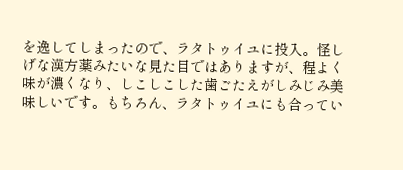を逸してしまったので、ラタトゥイユに投入。怪しげな漢方薬みたいな見た目ではありますが、程よく味が濃くなり、しこしこした歯ごたえがしみじみ美味しいです。もちろん、ラタトゥイユにも合ってい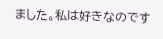ました。私は好きなのです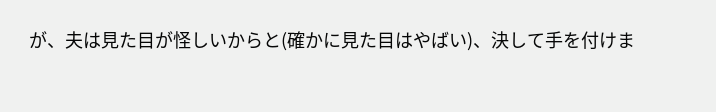が、夫は見た目が怪しいからと(確かに見た目はやばい)、決して手を付けま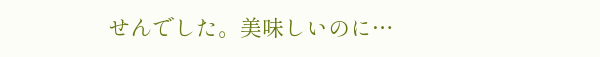せんでした。美味しいのに…